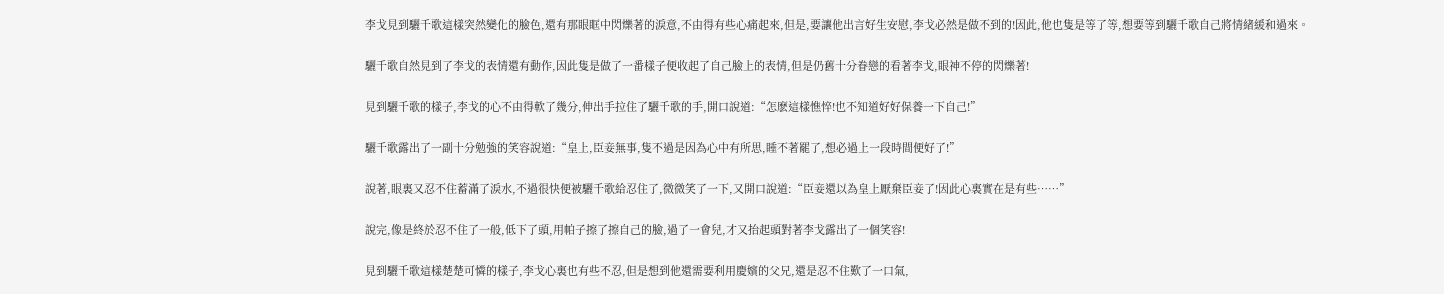李戈見到驪千歌這樣突然變化的臉色,還有那眼眶中閃爍著的淚意,不由得有些心痛起來,但是,要讓他出言好生安慰,李戈必然是做不到的!因此,他也隻是等了等,想要等到驪千歌自己將情緒緩和過來。

驪千歌自然見到了李戈的表情還有動作,因此隻是做了一番樣子便收起了自己臉上的表情,但是仍舊十分眷戀的看著李戈,眼神不停的閃爍著!

見到驪千歌的樣子,李戈的心不由得軟了幾分,伸出手拉住了驪千歌的手,開口說道:“怎麽這樣憔悴!也不知道好好保養一下自己!”

驪千歌露出了一副十分勉強的笑容說道:“皇上,臣妾無事,隻不過是因為心中有所思,睡不著罷了,想必過上一段時間便好了!”

說著,眼裏又忍不住蓄滿了淚水,不過很快便被驪千歌給忍住了,微微笑了一下,又開口說道:“臣妾還以為皇上厭棄臣妾了!因此心裏實在是有些……”

說完,像是終於忍不住了一般,低下了頭,用帕子擦了擦自己的臉,過了一會兒,才又抬起頭對著李戈露出了一個笑容!

見到驪千歌這樣楚楚可憐的樣子,李戈心裏也有些不忍,但是想到他還需要利用慶嬪的父兄,還是忍不住歎了一口氣,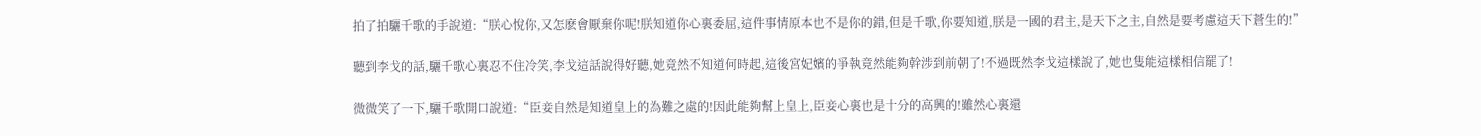拍了拍驪千歌的手說道:“朕心悅你,又怎麽會厭棄你呢!朕知道你心裏委屈,這件事情原本也不是你的錯,但是千歌,你要知道,朕是一國的君主,是天下之主,自然是要考慮這天下蒼生的!”

聽到李戈的話,驪千歌心裏忍不住冷笑,李戈這話說得好聽,她竟然不知道何時起,這後宮妃嬪的爭執竟然能夠幹涉到前朝了!不過既然李戈這樣說了,她也隻能這樣相信罷了!

微微笑了一下,驪千歌開口說道:“臣妾自然是知道皇上的為難之處的!因此能夠幫上皇上,臣妾心裏也是十分的高興的!雖然心裏還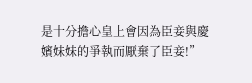是十分擔心皇上會因為臣妾與慶嬪妹妹的爭執而厭棄了臣妾!”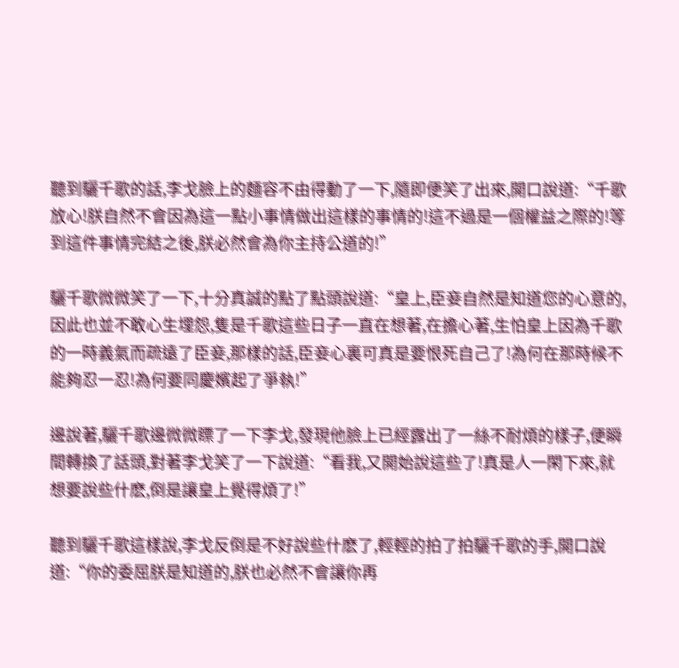聽到驪千歌的話,李戈臉上的麵容不由得動了一下,隨即便笑了出來,開口說道:“千歌放心!朕自然不會因為這一點小事情做出這樣的事情的!這不過是一個權益之際的!等到這件事情完結之後,朕必然會為你主持公道的!”

驪千歌微微笑了一下,十分真誠的點了點頭說道:“皇上,臣妾自然是知道您的心意的,因此也並不敢心生埋怨,隻是千歌這些日子一直在想著,在擔心著,生怕皇上因為千歌的一時義氣而疏遠了臣妾,那樣的話,臣妾心裏可真是要恨死自己了!為何在那時候不能夠忍一忍!為何要同慶嬪起了爭執!”

邊說著,驪千歌邊微微瞟了一下李戈,發現他臉上已經露出了一絲不耐煩的樣子,便瞬間轉換了話頭,對著李戈笑了一下說道:“看我,又開始說這些了!真是人一閑下來,就想要說些什麽,倒是讓皇上覺得煩了!”

聽到驪千歌這樣說,李戈反倒是不好說些什麽了,輕輕的拍了拍驪千歌的手,開口說道:“你的委屈朕是知道的,朕也必然不會讓你再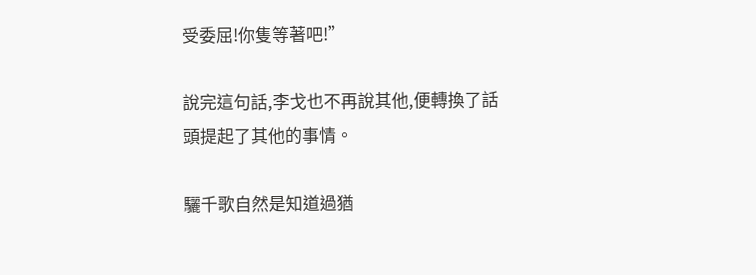受委屈!你隻等著吧!”

說完這句話,李戈也不再說其他,便轉換了話頭提起了其他的事情。

驪千歌自然是知道過猶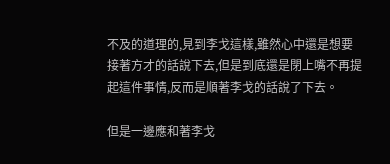不及的道理的,見到李戈這樣,雖然心中還是想要接著方才的話說下去,但是到底還是閉上嘴不再提起這件事情,反而是順著李戈的話說了下去。

但是一邊應和著李戈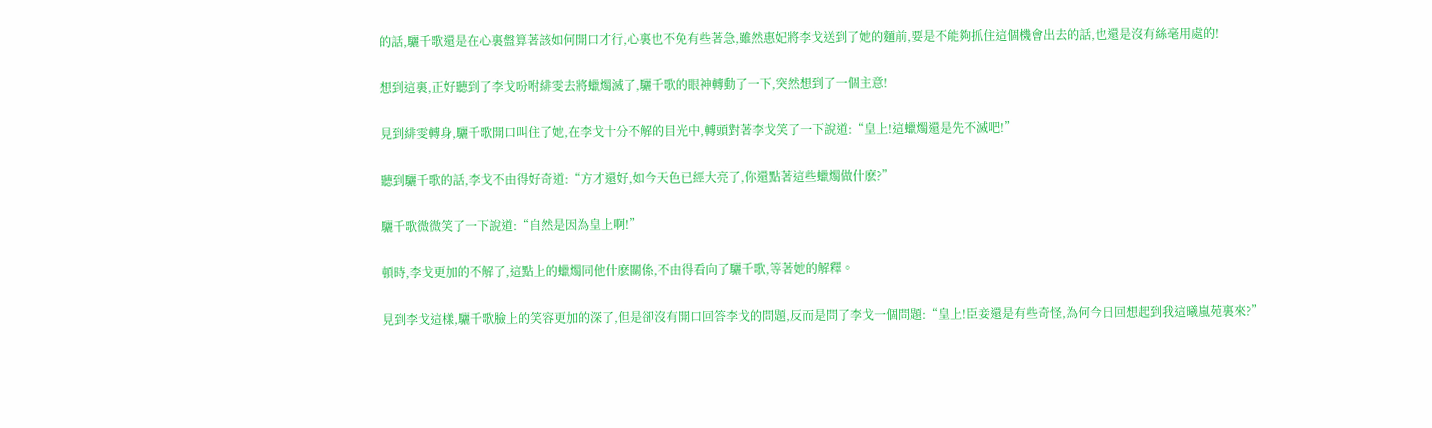的話,驪千歌還是在心裏盤算著該如何開口才行,心裏也不免有些著急,雖然惠妃將李戈送到了她的麵前,要是不能夠抓住這個機會出去的話,也還是沒有絲毫用處的!

想到這裏,正好聽到了李戈吩咐緋雯去將蠟燭滅了,驪千歌的眼神轉動了一下,突然想到了一個主意!

見到緋雯轉身,驪千歌開口叫住了她,在李戈十分不解的目光中,轉頭對著李戈笑了一下說道:“皇上!這蠟燭還是先不滅吧!”

聽到驪千歌的話,李戈不由得好奇道:“方才還好,如今天色已經大亮了,你還點著這些蠟燭做什麽?”

驪千歌微微笑了一下說道:“自然是因為皇上啊!”

頓時,李戈更加的不解了,這點上的蠟燭同他什麽關係,不由得看向了驪千歌,等著她的解釋。

見到李戈這樣,驪千歌臉上的笑容更加的深了,但是卻沒有開口回答李戈的問題,反而是問了李戈一個問題:“皇上!臣妾還是有些奇怪,為何今日回想起到我這曦嵐苑裏來?”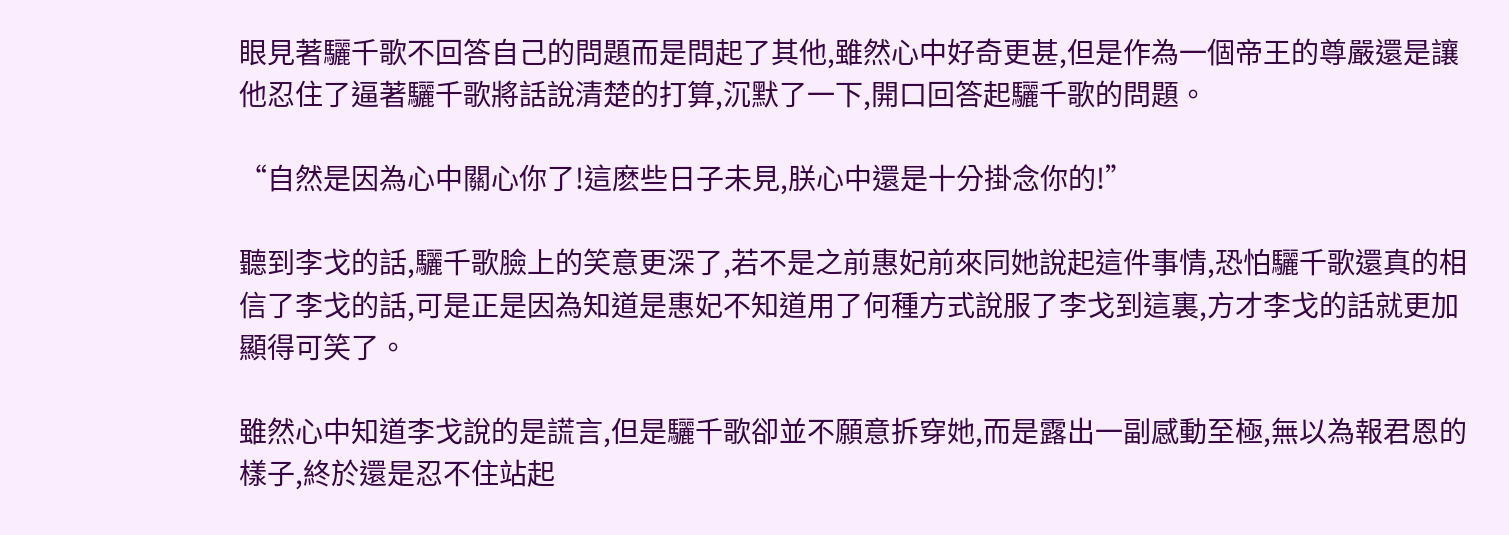眼見著驪千歌不回答自己的問題而是問起了其他,雖然心中好奇更甚,但是作為一個帝王的尊嚴還是讓他忍住了逼著驪千歌將話說清楚的打算,沉默了一下,開口回答起驪千歌的問題。

“自然是因為心中關心你了!這麽些日子未見,朕心中還是十分掛念你的!”

聽到李戈的話,驪千歌臉上的笑意更深了,若不是之前惠妃前來同她說起這件事情,恐怕驪千歌還真的相信了李戈的話,可是正是因為知道是惠妃不知道用了何種方式說服了李戈到這裏,方才李戈的話就更加顯得可笑了。

雖然心中知道李戈說的是謊言,但是驪千歌卻並不願意拆穿她,而是露出一副感動至極,無以為報君恩的樣子,終於還是忍不住站起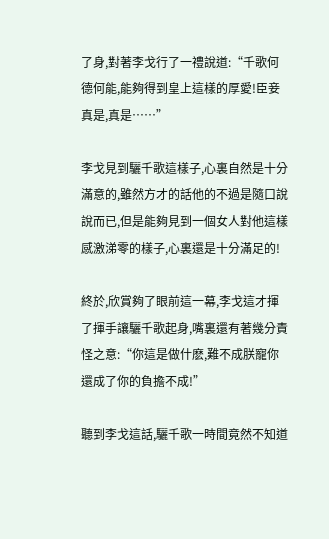了身,對著李戈行了一禮說道:“千歌何德何能,能夠得到皇上這樣的厚愛!臣妾真是,真是……”

李戈見到驪千歌這樣子,心裏自然是十分滿意的,雖然方才的話他的不過是隨口說說而已,但是能夠見到一個女人對他這樣感激涕零的樣子,心裏還是十分滿足的!

終於,欣賞夠了眼前這一幕,李戈這才揮了揮手讓驪千歌起身,嘴裏還有著幾分責怪之意:“你這是做什麽,難不成朕寵你還成了你的負擔不成!”

聽到李戈這話,驪千歌一時間竟然不知道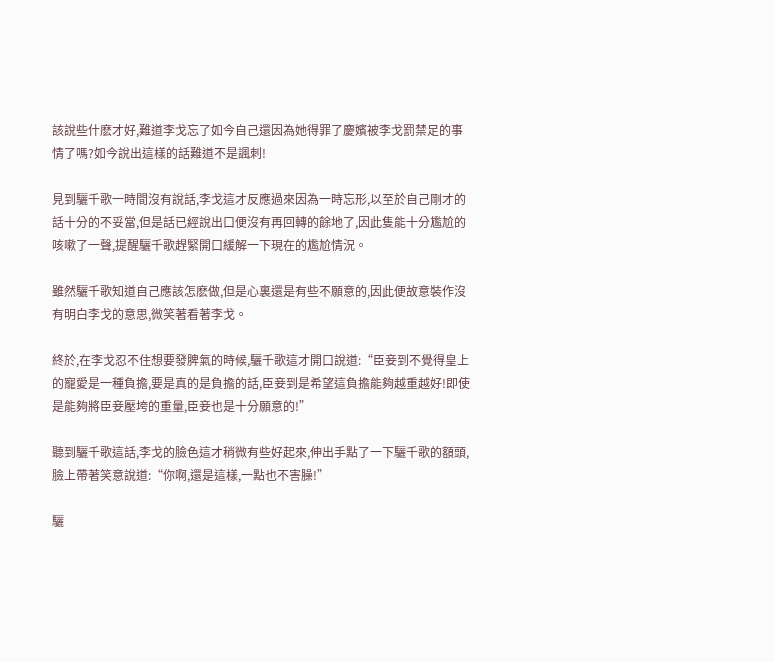該說些什麽才好,難道李戈忘了如今自己還因為她得罪了慶嬪被李戈罰禁足的事情了嗎?如今說出這樣的話難道不是諷刺!

見到驪千歌一時間沒有說話,李戈這才反應過來因為一時忘形,以至於自己剛才的話十分的不妥當,但是話已經說出口便沒有再回轉的餘地了,因此隻能十分尷尬的咳嗽了一聲,提醒驪千歌趕緊開口緩解一下現在的尷尬情況。

雖然驪千歌知道自己應該怎麽做,但是心裏還是有些不願意的,因此便故意裝作沒有明白李戈的意思,微笑著看著李戈。

終於,在李戈忍不住想要發脾氣的時候,驪千歌這才開口說道:“臣妾到不覺得皇上的寵愛是一種負擔,要是真的是負擔的話,臣妾到是希望這負擔能夠越重越好!即使是能夠將臣妾壓垮的重量,臣妾也是十分願意的!”

聽到驪千歌這話,李戈的臉色這才稍微有些好起來,伸出手點了一下驪千歌的額頭,臉上帶著笑意說道:“你啊,還是這樣,一點也不害臊!”

驪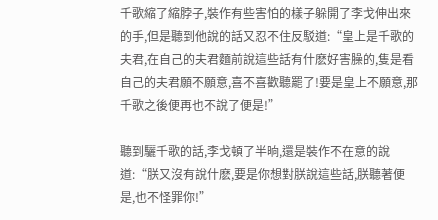千歌縮了縮脖子,裝作有些害怕的樣子躲開了李戈伸出來的手,但是聽到他說的話又忍不住反駁道:“皇上是千歌的夫君,在自己的夫君麵前說這些話有什麽好害臊的,隻是看自己的夫君願不願意,喜不喜歡聽罷了!要是皇上不願意,那千歌之後便再也不說了便是!”

聽到驪千歌的話,李戈頓了半晌,還是裝作不在意的說道:“朕又沒有說什麽,要是你想對朕說這些話,朕聽著便是,也不怪罪你!”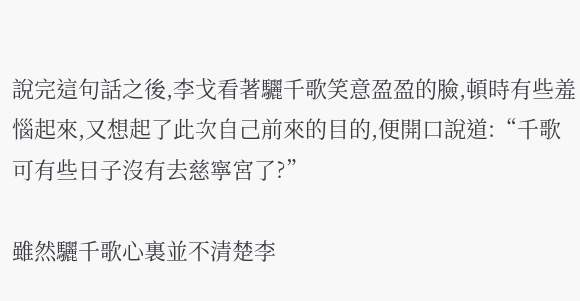說完這句話之後,李戈看著驪千歌笑意盈盈的臉,頓時有些羞惱起來,又想起了此次自己前來的目的,便開口說道:“千歌可有些日子沒有去慈寧宮了?”

雖然驪千歌心裏並不清楚李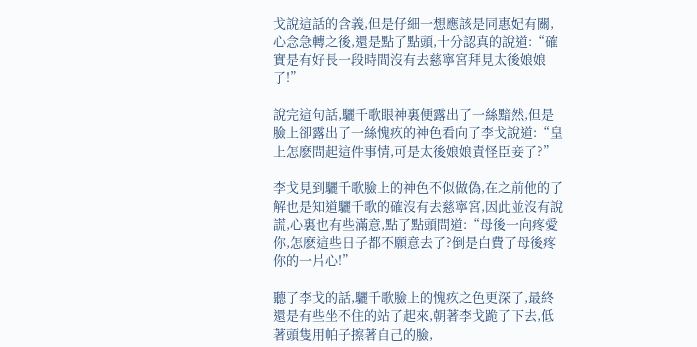戈說這話的含義,但是仔細一想應該是同惠妃有關,心念急轉之後,還是點了點頭,十分認真的說道:“確實是有好長一段時間沒有去慈寧宮拜見太後娘娘了!”

說完這句話,驪千歌眼神裏便露出了一絲黯然,但是臉上卻露出了一絲愧疚的神色看向了李戈說道:“皇上怎麽問起這件事情,可是太後娘娘責怪臣妾了?”

李戈見到驪千歌臉上的神色不似做偽,在之前他的了解也是知道驪千歌的確沒有去慈寧宮,因此並沒有說謊,心裏也有些滿意,點了點頭問道:“母後一向疼愛你,怎麽這些日子都不願意去了?倒是白費了母後疼你的一片心!”

聽了李戈的話,驪千歌臉上的愧疚之色更深了,最終還是有些坐不住的站了起來,朝著李戈跪了下去,低著頭隻用帕子擦著自己的臉,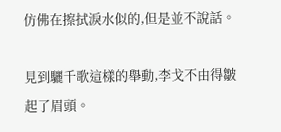仿佛在擦拭淚水似的,但是並不說話。

見到驪千歌這樣的舉動,李戈不由得皺起了眉頭。